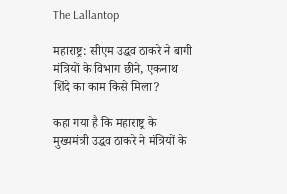The Lallantop

महाराष्ट्र: सीएम उद्धव ठाकरे ने बागी मंत्रियों के विभाग छीने, एकनाथ शिंदे का काम किसे मिला?

कहा गया है कि महाराष्ट्र के मुख्यमंत्री उद्धव ठाकरे ने मंत्रियों के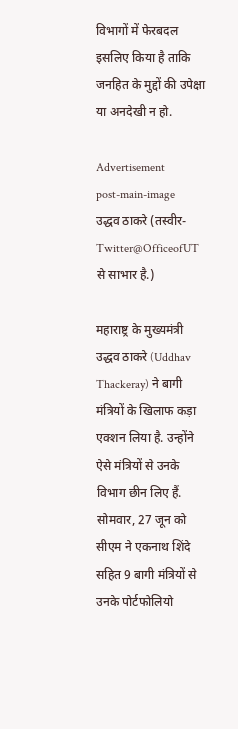विभागों में फेरबदल इसलिए किया है ताकि जनहित के मुद्दों की उपेक्षा या अनदेखी न हो.

Advertisement
post-main-image
उद्धव ठाकरे (तस्वीर- Twitter@OfficeofUT से साभार है.)

महाराष्ट्र के मुख्यमंत्री उद्धव ठाकरे (Uddhav Thackeray) ने बागी मंत्रियों के खिलाफ कड़ा एक्शन लिया है. उन्होंने ऐसे मंत्रियों से उनके विभाग छीन लिए हैं. सोमवार, 27 जून को सीएम ने एकनाथ शिंदे सहित 9 बागी मंत्रियों से उनके पोर्टफोलियो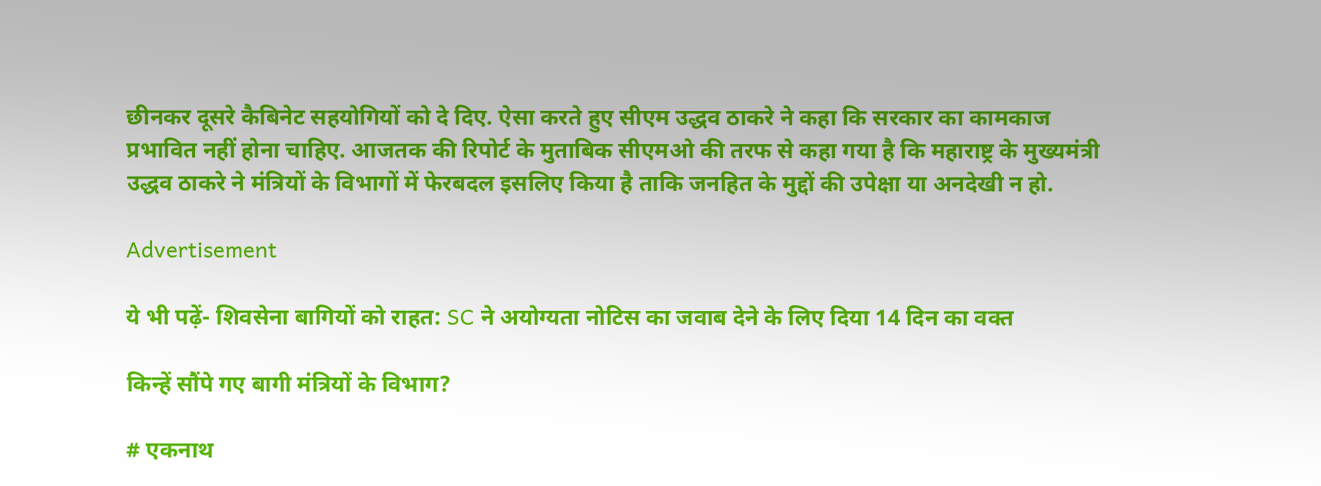छीनकर दूसरे कैबिनेट सहयोगियों को दे दिए. ऐसा करते हुए सीएम उद्धव ठाकरे ने कहा कि सरकार का कामकाज प्रभावित नहीं होना चाहिए. आजतक की रिपोर्ट के मुताबिक सीएमओ की तरफ से कहा गया है कि महाराष्ट्र के मुख्यमंत्री उद्धव ठाकरे ने मंत्रियों के विभागों में फेरबदल इसलिए किया है ताकि जनहित के मुद्दों की उपेक्षा या अनदेखी न हो.

Advertisement

ये भी पढ़ें- शिवसेना बागियों को राहत: SC ने अयोग्यता नोटिस का जवाब देने के लिए दिया 14 दिन का वक्त

किन्हें सौंपे गए बागी मंत्रियों के विभाग?

# एकनाथ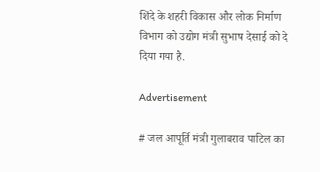शिंदे के शहरी विकास और लोक निर्माण विभाग को उद्योग मंत्री सुभाष देसाई को दे दिया गया है.

Advertisement

# जल आपूर्ति मंत्री गुलाबराव पाटिल का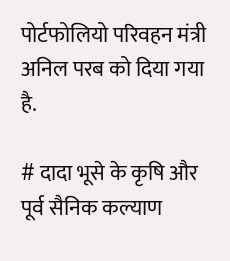पोर्टफोलियो परिवहन मंत्री अनिल परब को दिया गया है.

# दादा भूसे के कृषि और पूर्व सैनिक कल्याण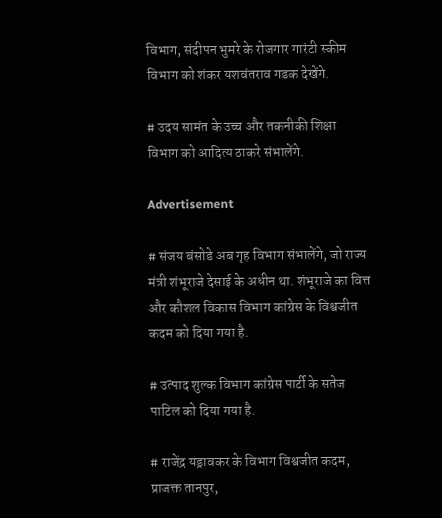विभाग, संदीपन भुमरे के रोजगार गारंटी स्कीम विभाग को शंकर यशवंतराव गडक देखेंगे.

# उदय सामंत के उच्च और तकनीकी शिक्षा विभाग को आदित्य ठाकरे संभालेंगे.

Advertisement

# संजय बंसोडे अब गृह विभाग संभालेंगे, जो राज्य मंत्री शंभूराजे देसाई के अधीन था. शंभूराजे का वित्त और कौशल विकास विभाग कांग्रेस के विश्वजीत कदम को दिया गया है.

# उत्पाद शुल्क विभाग कांग्रेस पार्टी के सतेज पाटिल को दिया गया है.

# राजेंद्र यड्रावकर के विभाग विश्वजीत कदम, प्राजक्त तानपुर,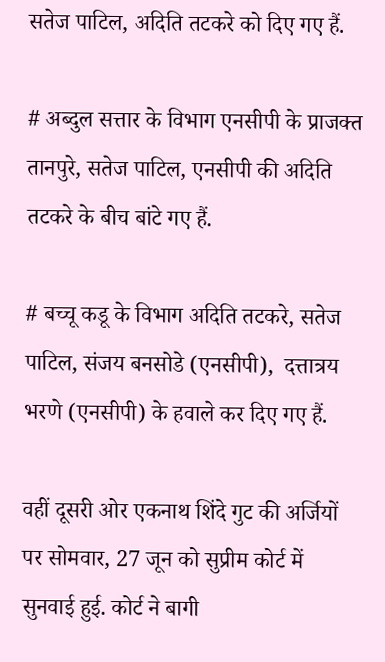सतेज पाटिल, अदिति तटकरे को दिए गए हैं.

# अब्दुल सत्तार के विभाग एनसीपी के प्राजक्त तानपुरे, सतेज पाटिल, एनसीपी की अदिति तटकरे के बीच बांटे गए हैं.

# बच्चू कडू के विभाग अदिति तटकरे, सतेज पाटिल, संजय बनसोडे (एनसीपी),  दत्तात्रय भरणे (एनसीपी) के हवाले कर दिए गए हैं.

वहीं दूसरी ओर एकनाथ शिंदे गुट की अर्जियों पर सोमवार, 27 जून को सुप्रीम कोर्ट में सुनवाई हुई. कोर्ट ने बागी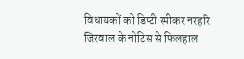विधायकों को डिप्टी स्पीकर नरहरि जिरवाल के नोटिस से फिलहाल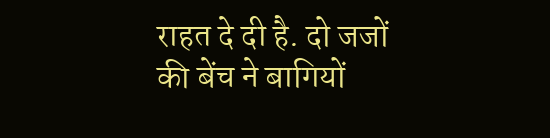राहत दे दी है. दो जजों की बेंच ने बागियों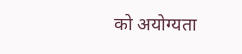को अयोग्यता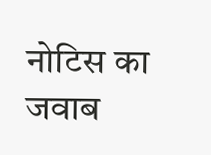नोटिस का जवाब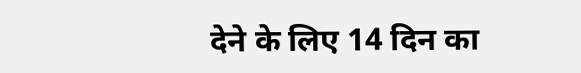देने के लिए 14 दिन का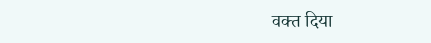वक्त दिया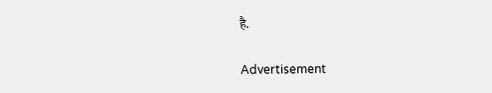है.

Advertisement